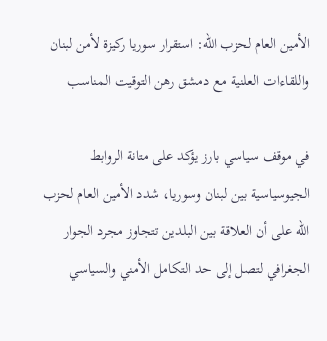الأمين العام لحزب الله: استقرار سوريا ركيزة لأمن لبنان واللقاءات العلنية مع دمشق رهن التوقيت المناسب

في موقف سياسي بارز يؤكد على متانة الروابط الجيوسياسية بين لبنان وسوريا، شدد الأمين العام لحزب الله على أن العلاقة بين البلدين تتجاوز مجرد الجوار الجغرافي لتصل إلى حد التكامل الأمني والسياسي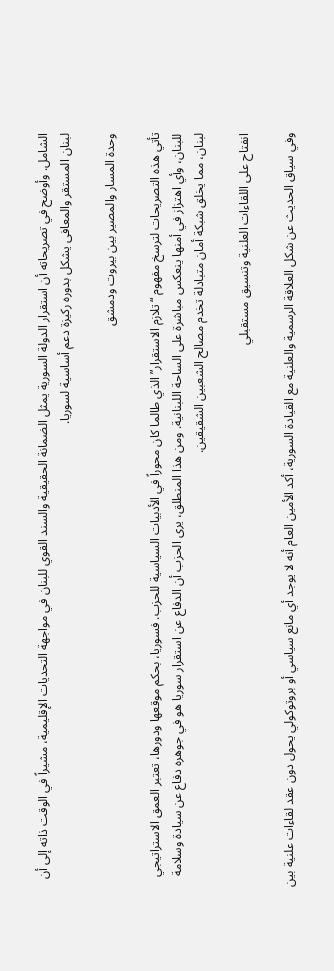الشامل. وأوضح في تصريحاته أن استقرار الدولة السورية يمثل الضمانة الحقيقية والسند القوي للبنان في مواجهة التحديات الإقليمية، مشيراً في الوقت ذاته إلى أن لبنان المستقر والمعافى يشكل بدوره ركيزة دعم أساسية لسوريا.

وحدة المسار والمصير بين بيروت ودمشق

تأتي هذه التصريحات لترسخ مفهوم “تلازم الاستقرار” الذي طالما كان محوراً في الأدبيات السياسية للحزب. فسوريا، بحكم موقعها ودورها، تعتبر العمق الاستراتيجي للبنان، وأي اهتزاز في أمنها ينعكس مباشرة على الساحة اللبنانية. ومن هذا المنطلق، يرى الحزب أن الدفاع عن استقرار سوريا هو في جوهره دفاع عن سيادة وسلامة لبنان، مما يخلق شبكة أمان متبادلة تخدم مصالح الشعبين الشقيقين.

انفتاح على اللقاءات العلنية وتنسيق مستقبلي

وفي سياق الحديث عن شكل العلاقة الرسمية والعلنية مع القيادة السورية، أكد الأمين العام أنه لا يوجد أي مانع سياسي أو بروتوكولي يحول دون عقد لقاءات علنية بين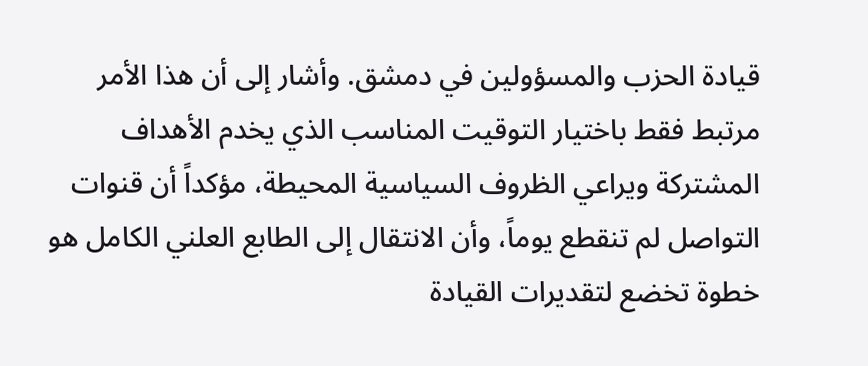قيادة الحزب والمسؤولين في دمشق. وأشار إلى أن هذا الأمر مرتبط فقط باختيار التوقيت المناسب الذي يخدم الأهداف المشتركة ويراعي الظروف السياسية المحيطة، مؤكداً أن قنوات التواصل لم تنقطع يوماً، وأن الانتقال إلى الطابع العلني الكامل هو خطوة تخضع لتقديرات القيادة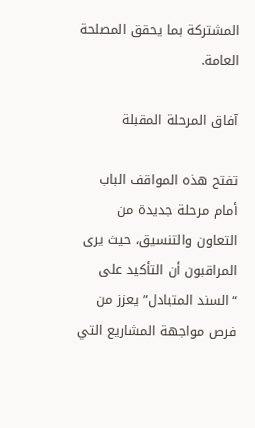المشتركة بما يحقق المصلحة العامة.

آفاق المرحلة المقبلة

تفتح هذه المواقف الباب أمام مرحلة جديدة من التعاون والتنسيق، حيث يرى المراقبون أن التأكيد على “السند المتبادل” يعزز من فرص مواجهة المشاريع التي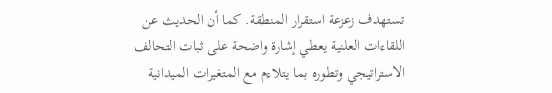تستهدف زعزعة استقرار المنطقة. كما أن الحديث عن اللقاءات العلنية يعطي إشارة واضحة على ثبات التحالف الاستراتيجي وتطوره بما يتلاءم مع المتغيرات الميدانية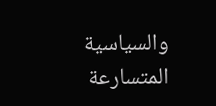والسياسية المتسارعة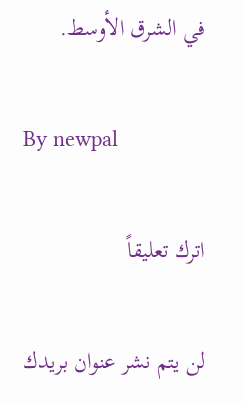في الشرق الأوسط.

By newpal

اترك تعليقاً

لن يتم نشر عنوان بريدك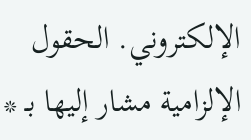الإلكتروني. الحقول الإلزامية مشار إليها بـ *